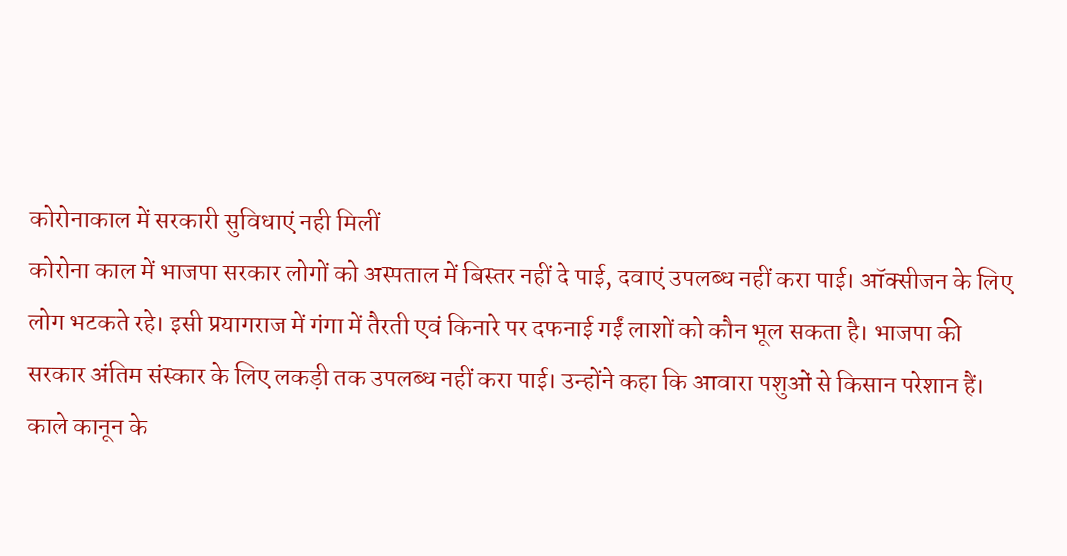कोरोनाकाल में सरकारी सुविधाएं नही मिलीं
कोरोना काल में भाजपा सरकार लोगों को अस्पताल में बिस्तर नहीं दे पाई, दवाएं उपलब्ध नहीं करा पाई। ऑक्सीजन के लिए लोग भटकते रहे। इसी प्रयागराज में गंगा में तैरती एवं किनारे पर दफनाई गईं लाशों को कौन भूल सकता है। भाजपा की सरकार अंतिम संस्कार के लिए लकड़ी तक उपलब्ध नहीं करा पाई। उन्होंने कहा कि आवारा पशुओं से किसान परेशान हैं।
काले कानून के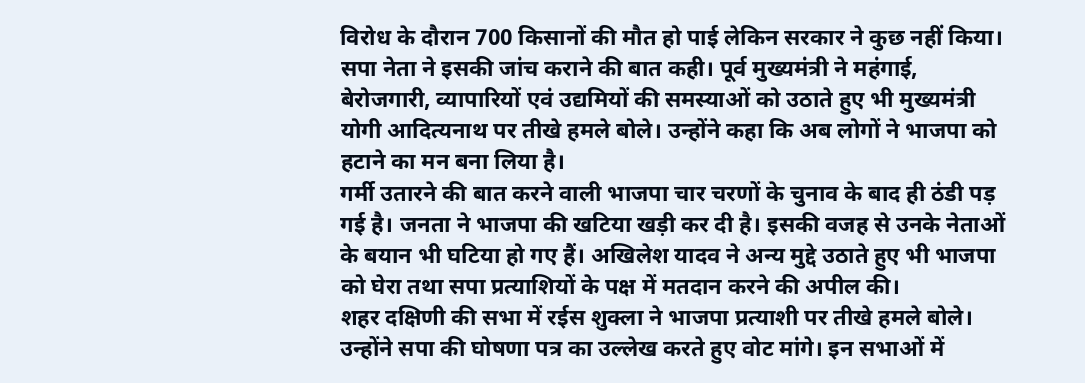विरोध के दौरान 700 किसानों की मौत हो पाई लेकिन सरकार ने कुछ नहीं किया। सपा नेता ने इसकी जांच कराने की बात कही। पूर्व मुख्यमंत्री ने महंगाई, बेरोजगारी, व्यापारियों एवं उद्यमियों की समस्याओं को उठाते हुए भी मुख्यमंत्री योगी आदित्यनाथ पर तीखे हमले बोले। उन्होंने कहा कि अब लोगों ने भाजपा को हटाने का मन बना लिया है।
गर्मी उतारने की बात करने वाली भाजपा चार चरणों के चुनाव के बाद ही ठंडी पड़ गई है। जनता ने भाजपा की खटिया खड़ी कर दी है। इसकी वजह से उनके नेताओं के बयान भी घटिया हो गए हैं। अखिलेश यादव ने अन्य मुद्दे उठाते हुए भी भाजपा को घेरा तथा सपा प्रत्याशियों के पक्ष में मतदान करने की अपील की।
शहर दक्षिणी की सभा में रईस शुक्ला ने भाजपा प्रत्याशी पर तीखे हमले बोले। उन्होंने सपा की घोषणा पत्र का उल्लेख करते हुए वोट मांगे। इन सभाओं में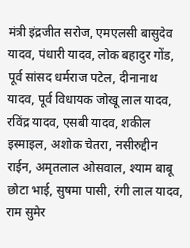मंत्री इंद्रजीत सरोज, एमएलसी बासुदेव यादव, पंधारी यादव, लोक बहादुर गोंड, पूर्व सांसद धर्मराज पटेल, दीनानाथ यादव, पूर्व विधायक जोखू लाल यादव, रविंद्र यादव, एसबी यादव, शकील इस्माइल, अशोक चेतरा, नसीरुद्दीन राईन, अमृतलाल ओसवाल, श्याम बाबू छोटा भाई, सुषमा पासी, रंगी लाल यादव, राम सुमेर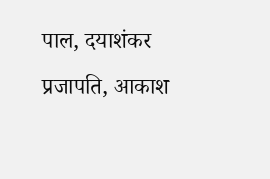पाल, दयाशंकर प्रजापति, आकाश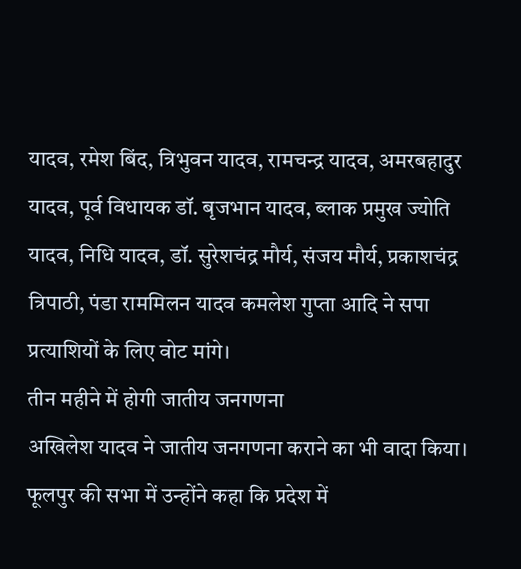यादव, रमेश बिंद, त्रिभुवन यादव, रामचन्द्र यादव, अमरबहादुर यादव, पूर्व विधायक डॉ. बृजभान यादव, ब्लाक प्रमुख ज्योति यादव, निधि यादव, डॉ. सुरेशचंद्र मौर्य, संजय मौर्य, प्रकाशचंद्र त्रिपाठी, पंडा राममिलन यादव कमलेश गुप्ता आदि ने सपा प्रत्याशियों के लिए वोट मांगे।
तीन महीने में होगी जातीय जनगणना
अखिलेश यादव ने जातीय जनगणना कराने का भी वादा किया। फूलपुर की सभा में उन्होंने कहा कि प्रदेश में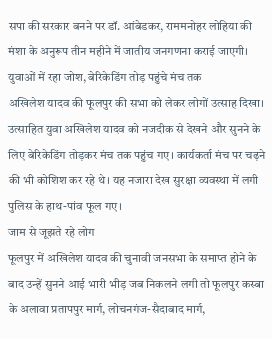सपा की सरकार बनने पर डॉ. आंबेडकर, राममनोहर लोहिया की मंशा के अनुरूप तीन महीने में जातीय जनगणना कराई जाएगी।
युवाओं में रहा जोश, बेरिकेडिंग तोड़ पहुंचे मंच तक
अखिलेश यादव की फूलपुर की सभा को लेकर लोगों उत्साह दिखा। उत्साहित युवा अखिलेश यादव को नजदीक से देखने और सुनने के लिए बेरिकेडिंग तोड़कर मंच तक पहुंच गए। कार्यकर्ता मंच पर चढ़ने की भी कोशिश कर रहे थे। यह नजारा देख सुरक्षा व्यवस्था में लगी पुलिस के हाथ-पांव फूल गए।
जाम से जूझते रहे लोग
फूलपुर में अखिलेश यादव की चुनावी जनसभा के समाप्त होने के बाद उन्हें सुनने आई भारी भीड़ जब निकलने लगी तो फूलपुर कस्बा के अलावा प्रतापपुर मार्ग, लोचनगंज-सैदाबाद मार्ग,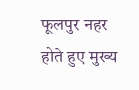फूलपुर नहर होते हुए मुख्य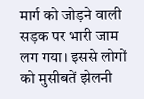मार्ग को जोड़ने वाली सड़क पर भारी जाम लग गया। इससे लोगों को मुसीबतें झेलनी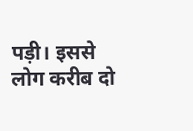पड़ी। इससे लोग करीब दो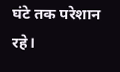घंटे तक परेशान रहे।